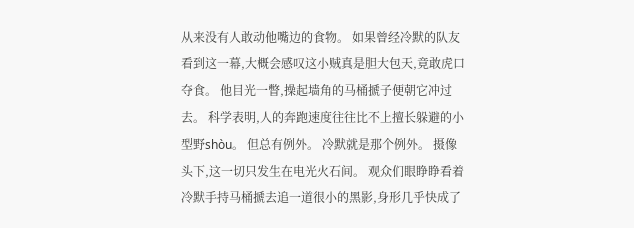从来没有人敢动他嘴边的食物。 如果曾经冷默的队友看到这一幕,大概会感叹这小贼真是胆大包天,竟敢虎口夺食。 他目光一瞥,操起墙角的马桶搋子便朝它冲过去。 科学表明,人的奔跑速度往往比不上擅长躲避的小型野shòu。 但总有例外。 冷默就是那个例外。 摄像头下,这一切只发生在电光火石间。 观众们眼睁睁看着冷默手持马桶搋去追一道很小的黑影,身形几乎快成了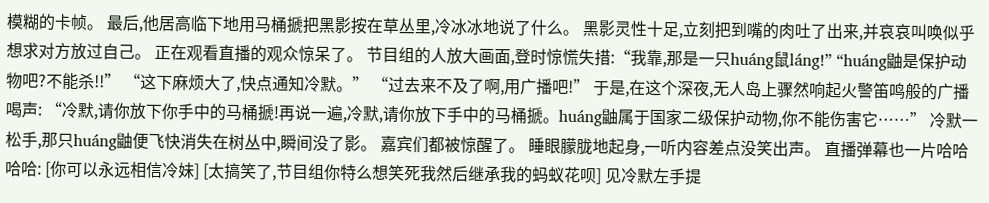模糊的卡帧。 最后,他居高临下地用马桶搋把黑影按在草丛里,冷冰冰地说了什么。 黑影灵性十足,立刻把到嘴的肉吐了出来,并哀哀叫唤似乎想求对方放过自己。 正在观看直播的观众惊呆了。 节目组的人放大画面,登时惊慌失措:“我靠,那是一只huáng鼠láng!” “huáng鼬是保护动物吧?不能杀!!” “这下麻烦大了,快点通知冷默。” “过去来不及了啊,用广播吧!” 于是,在这个深夜,无人岛上骤然响起火警笛鸣般的广播喝声: “冷默,请你放下你手中的马桶搋!再说一遍,冷默,请你放下手中的马桶搋。huáng鼬属于国家二级保护动物,你不能伤害它……” 冷默一松手,那只huáng鼬便飞快消失在树丛中,瞬间没了影。 嘉宾们都被惊醒了。 睡眼朦胧地起身,一听内容差点没笑出声。 直播弹幕也一片哈哈哈哈: [你可以永远相信冷妹] [太搞笑了,节目组你特么想笑死我然后继承我的蚂蚁花呗] 见冷默左手提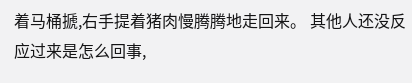着马桶搋,右手提着猪肉慢腾腾地走回来。 其他人还没反应过来是怎么回事,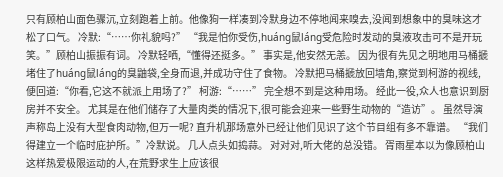只有顾柏山面色骤沉,立刻跑着上前。他像狗一样凑到冷默身边不停地闻来嗅去,没闻到想象中的臭味这才松了口气。 冷默:“……你礼貌吗?” “我是怕你受伤,huáng鼠láng受危险时发动的臭液攻击可不是开玩笑。”顾柏山振振有词。 冷默轻哂,“懂得还挺多。” 事实是,他安然无恙。 因为很有先见之明地用马桶搋堵住了huáng鼠láng的臭鼬袋,全身而退,并成功守住了食物。 冷默把马桶搋放回墙角,察觉到柯游的视线,便回道:“你看,它这不就派上用场了?” 柯游:“……” 完全想不到是这种用场。 经此一役,众人也意识到厨房并不安全。 尤其是在他们储存了大量肉类的情况下,很可能会迎来一些野生动物的“造访”。 虽然导演声称岛上没有大型食肉动物,但万一呢? 直升机那场意外已经让他们见识了这个节目组有多不靠谱。 “我们得建立一个临时庇护所。”冷默说。 几人点头如捣蒜。 对对对,听大佬的总没错。 胥雨星本以为像顾柏山这样热爱极限运动的人,在荒野求生上应该很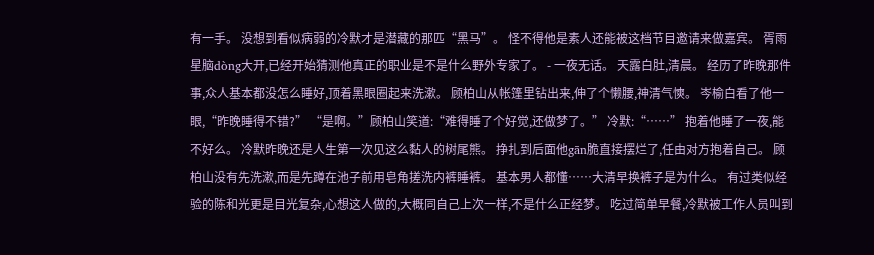有一手。 没想到看似病弱的冷默才是潜藏的那匹“黑马”。 怪不得他是素人还能被这档节目邀请来做嘉宾。 胥雨星脑dòng大开,已经开始猜测他真正的职业是不是什么野外专家了。 - 一夜无话。 天露白肚,清晨。 经历了昨晚那件事,众人基本都没怎么睡好,顶着黑眼圈起来洗漱。 顾柏山从帐篷里钻出来,伸了个懒腰,神清气慡。 岑榆白看了他一眼,“昨晚睡得不错?” “是啊。”顾柏山笑道:“难得睡了个好觉,还做梦了。” 冷默:“……” 抱着他睡了一夜,能不好么。 冷默昨晚还是人生第一次见这么黏人的树尾熊。 挣扎到后面他gān脆直接摆烂了,任由对方抱着自己。 顾柏山没有先洗漱,而是先蹲在池子前用皂角搓洗内裤睡裤。 基本男人都懂……大清早换裤子是为什么。 有过类似经验的陈和光更是目光复杂,心想这人做的,大概同自己上次一样,不是什么正经梦。 吃过简单早餐,冷默被工作人员叫到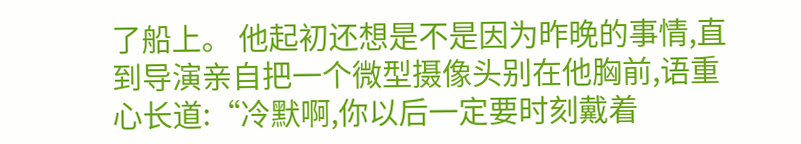了船上。 他起初还想是不是因为昨晚的事情,直到导演亲自把一个微型摄像头别在他胸前,语重心长道:“冷默啊,你以后一定要时刻戴着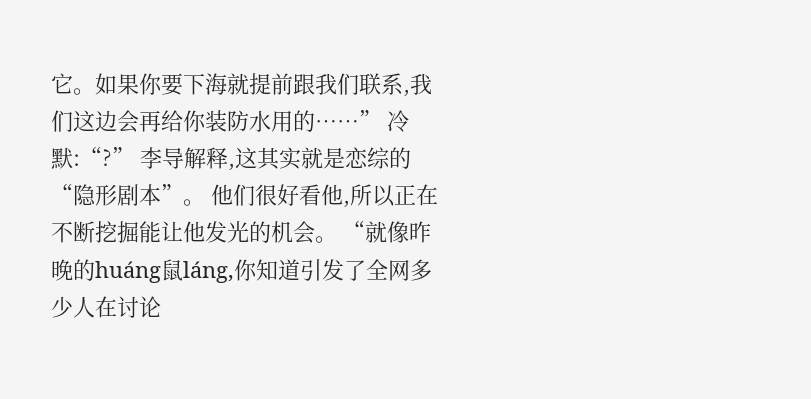它。如果你要下海就提前跟我们联系,我们这边会再给你装防水用的……” 冷默:“?” 李导解释,这其实就是恋综的“隐形剧本”。 他们很好看他,所以正在不断挖掘能让他发光的机会。 “就像昨晚的huáng鼠láng,你知道引发了全网多少人在讨论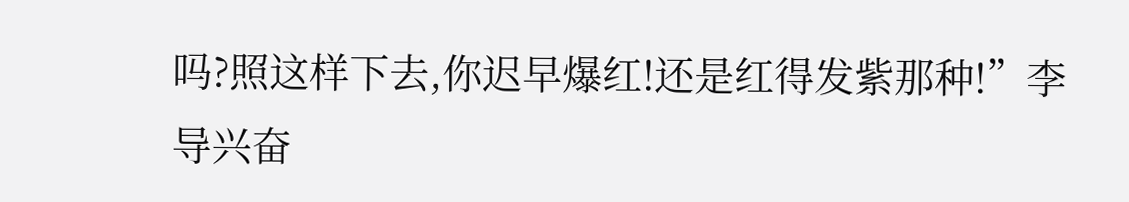吗?照这样下去,你迟早爆红!还是红得发紫那种!”李导兴奋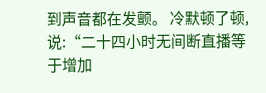到声音都在发颤。 冷默顿了顿,说:“二十四小时无间断直播等于增加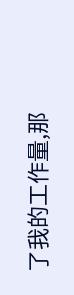了我的工作量,那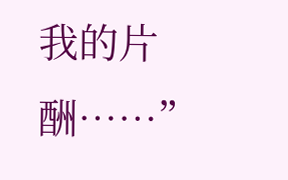我的片酬……”